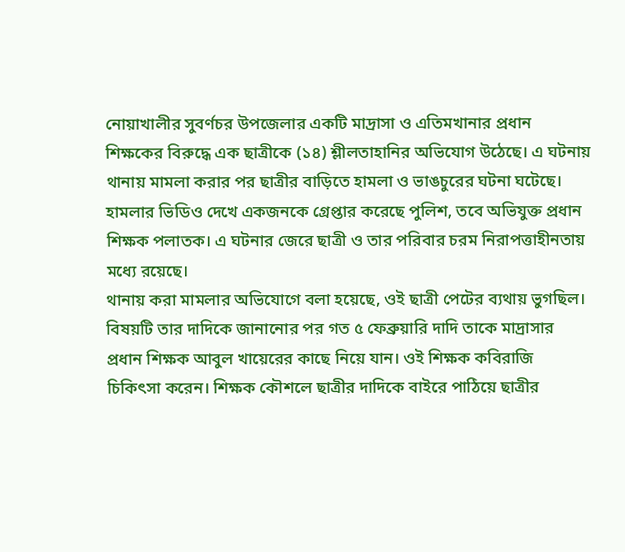নোয়াখালীর সুবর্ণচর উপজেলার একটি মাদ্রাসা ও এতিমখানার প্রধান শিক্ষকের বিরুদ্ধে এক ছাত্রীকে (১৪) শ্লীলতাহানির অভিযোগ উঠেছে। এ ঘটনায় থানায় মামলা করার পর ছাত্রীর বাড়িতে হামলা ও ভাঙচুরের ঘটনা ঘটেছে। হামলার ভিডিও দেখে একজনকে গ্রেপ্তার করেছে পুলিশ, তবে অভিযুক্ত প্রধান শিক্ষক পলাতক। এ ঘটনার জেরে ছাত্রী ও তার পরিবার চরম নিরাপত্তাহীনতায় মধ্যে রয়েছে।
থানায় করা মামলার অভিযোগে বলা হয়েছে, ওই ছাত্রী পেটের ব্যথায় ভুগছিল। বিষয়টি তার দাদিকে জানানোর পর গত ৫ ফেব্রুয়ারি দাদি তাকে মাদ্রাসার প্রধান শিক্ষক আবুল খায়েরের কাছে নিয়ে যান। ওই শিক্ষক কবিরাজি চিকিৎসা করেন। শিক্ষক কৌশলে ছাত্রীর দাদিকে বাইরে পাঠিয়ে ছাত্রীর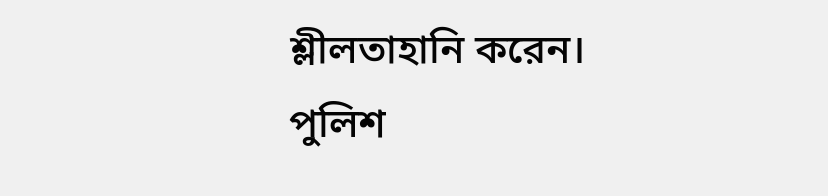শ্লীলতাহানি করেন।
পুলিশ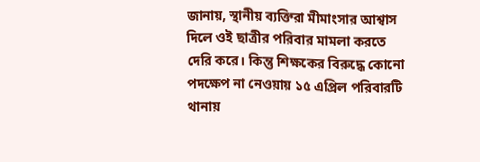জানায়, স্থানীয় ব্যক্তিরা মীমাংসার আশ্বাস দিলে ওই ছাত্রীর পরিবার মামলা করতে দেরি করে। কিন্তু শিক্ষকের বিরুদ্ধে কোনো পদক্ষেপ না নেওয়ায় ১৫ এপ্রিল পরিবারটি থানায়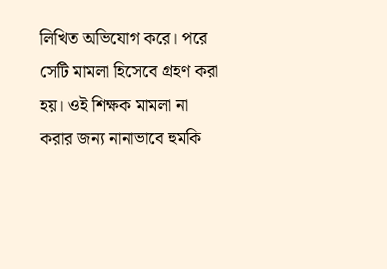লিখিত অভিযোগ করে। পরে সেটি মামলা হিসেবে গ্রহণ করা হয়। ওই শিক্ষক মামলা না করার জন্য নানাভাবে হুমকি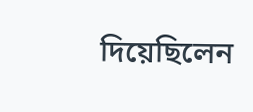দিয়েছিলেন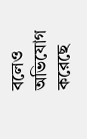বলেও অভিযোগ করেছে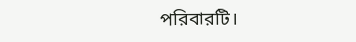পরিবারটি।